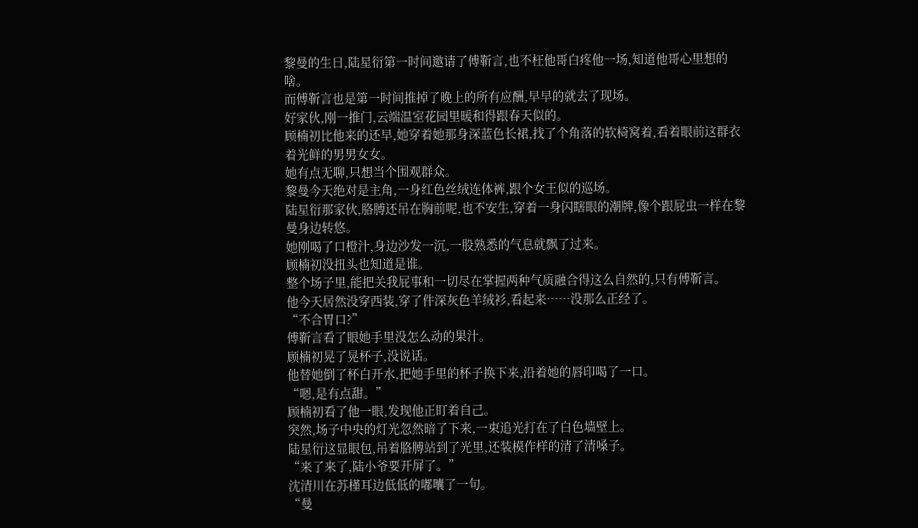黎曼的生日,陆星衍第一时间邀请了傅靳言,也不枉他哥白疼他一场,知道他哥心里想的啥。
而傅靳言也是第一时间推掉了晚上的所有应酬,早早的就去了现场。
好家伙,刚一推门,云端温室花园里暖和得跟春天似的。
顾楠初比他来的还早,她穿着她那身深蓝色长裙,找了个角落的软椅窝着,看着眼前这群衣着光鲜的男男女女。
她有点无聊,只想当个围观群众。
黎曼今天绝对是主角,一身红色丝绒连体裤,跟个女王似的巡场。
陆星衍那家伙,胳膊还吊在胸前呢,也不安生,穿着一身闪瞎眼的潮牌,像个跟屁虫一样在黎曼身边转悠。
她刚喝了口橙汁,身边沙发一沉,一股熟悉的气息就飘了过来。
顾楠初没扭头也知道是谁。
整个场子里,能把关我屁事和一切尽在掌握两种气质融合得这么自然的,只有傅靳言。
他今天居然没穿西装,穿了件深灰色羊绒衫,看起来……没那么正经了。
“不合胃口?”
傅靳言看了眼她手里没怎么动的果汁。
顾楠初晃了晃杯子,没说话。
他替她倒了杯白开水,把她手里的杯子换下来,沿着她的唇印喝了一口。
“嗯,是有点甜。”
顾楠初看了他一眼,发现他正盯着自己。
突然,场子中央的灯光忽然暗了下来,一束追光打在了白色墙壁上。
陆星衍这显眼包,吊着胳膊站到了光里,还装模作样的清了清嗓子。
“来了来了,陆小爷要开屏了。”
沈清川在苏槿耳边低低的嘟囔了一句。
“曼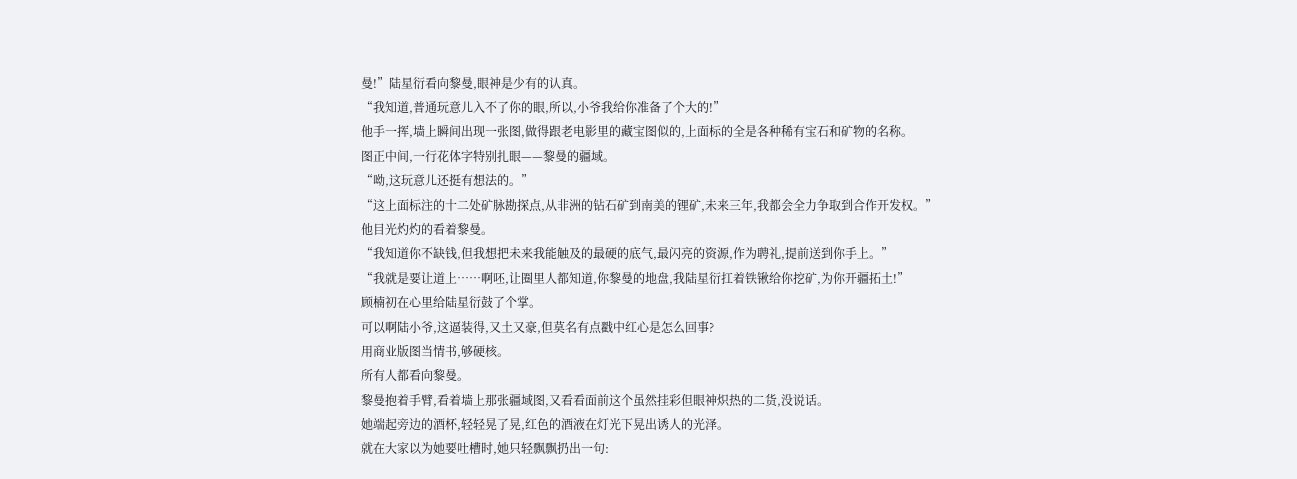曼!”陆星衍看向黎曼,眼神是少有的认真。
“我知道,普通玩意儿入不了你的眼,所以,小爷我给你准备了个大的!”
他手一挥,墙上瞬间出现一张图,做得跟老电影里的藏宝图似的,上面标的全是各种稀有宝石和矿物的名称。
图正中间,一行花体字特别扎眼——黎曼的疆域。
“呦,这玩意儿还挺有想法的。”
“这上面标注的十二处矿脉勘探点,从非洲的钻石矿到南美的锂矿,未来三年,我都会全力争取到合作开发权。”
他目光灼灼的看着黎曼。
“我知道你不缺钱,但我想把未来我能触及的最硬的底气,最闪亮的资源,作为聘礼,提前送到你手上。”
“我就是要让道上……啊呸,让圈里人都知道,你黎曼的地盘,我陆星衍扛着铁锹给你挖矿,为你开疆拓土!”
顾楠初在心里给陆星衍鼓了个掌。
可以啊陆小爷,这逼装得,又土又豪,但莫名有点戳中红心是怎么回事?
用商业版图当情书,够硬核。
所有人都看向黎曼。
黎曼抱着手臂,看着墙上那张疆域图,又看看面前这个虽然挂彩但眼神炽热的二货,没说话。
她端起旁边的酒杯,轻轻晃了晃,红色的酒液在灯光下晃出诱人的光泽。
就在大家以为她要吐槽时,她只轻飘飘扔出一句: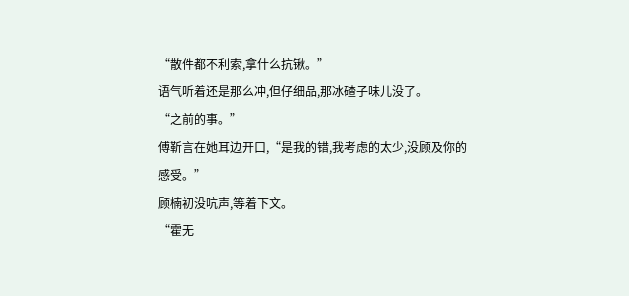“散件都不利索,拿什么抗锹。”
语气听着还是那么冲,但仔细品,那冰碴子味儿没了。
“之前的事。”
傅靳言在她耳边开口,“是我的错,我考虑的太少,没顾及你的感受。”
顾楠初没吭声,等着下文。
“霍无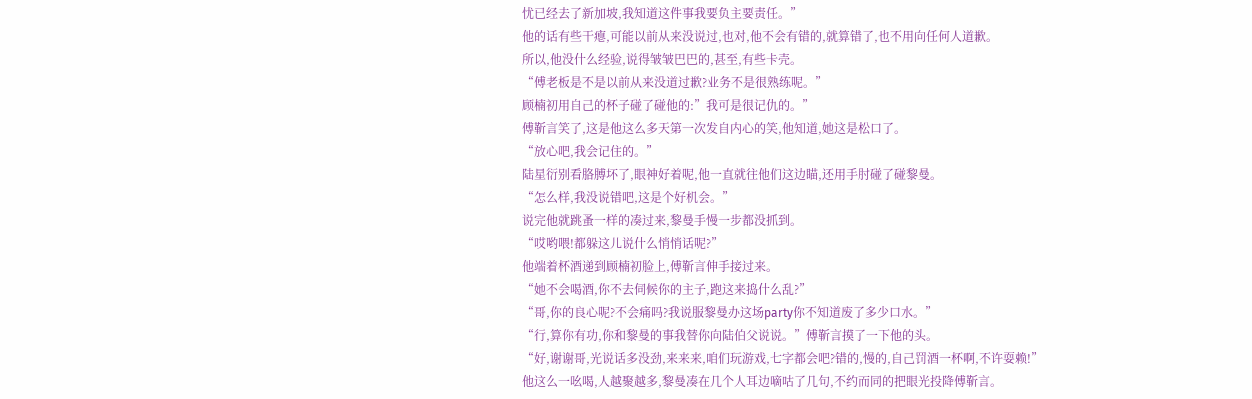忧已经去了新加坡,我知道这件事我要负主要责任。”
他的话有些干瘪,可能以前从来没说过,也对,他不会有错的,就算错了,也不用向任何人道歉。
所以,他没什么经验,说得皱皱巴巴的,甚至,有些卡壳。
“傅老板是不是以前从来没道过歉?业务不是很熟练呢。”
顾楠初用自己的杯子碰了碰他的:”我可是很记仇的。”
傅靳言笑了,这是他这么多天第一次发自内心的笑,他知道,她这是松口了。
“放心吧,我会记住的。”
陆星衍别看胳膊坏了,眼神好着呢,他一直就往他们这边瞄,还用手肘碰了碰黎曼。
“怎么样,我没说错吧,这是个好机会。”
说完他就跳蚤一样的凑过来,黎曼手慢一步都没抓到。
“哎哟喂!都躲这儿说什么悄悄话呢?”
他端着杯酒递到顾楠初脸上,傅靳言伸手接过来。
“她不会喝酒,你不去伺候你的主子,跑这来捣什么乱?”
“哥,你的良心呢?不会痛吗?我说服黎曼办这场party你不知道废了多少口水。”
“行,算你有功,你和黎曼的事我替你向陆伯父说说。”傅靳言摸了一下他的头。
“好,谢谢哥,光说话多没劲,来来来,咱们玩游戏,七字都会吧?错的,慢的,自己罚酒一杯啊,不许耍赖!”
他这么一吆喝,人越聚越多,黎曼凑在几个人耳边嘀咕了几句,不约而同的把眼光投降傅靳言。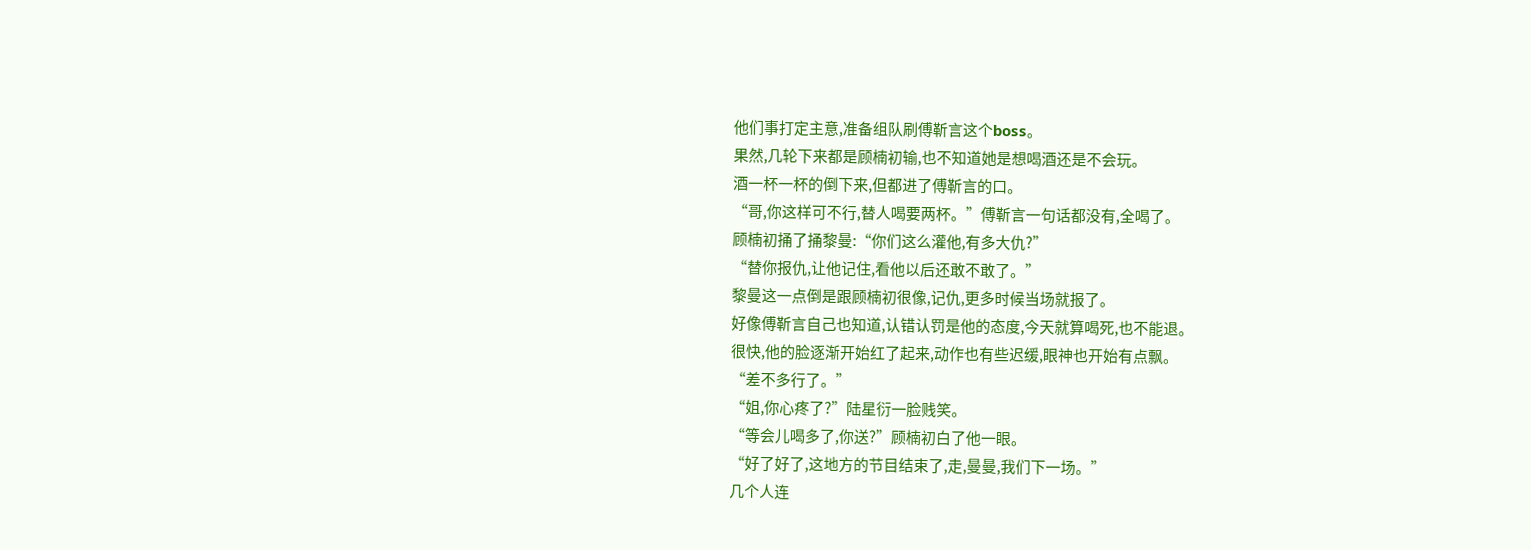他们事打定主意,准备组队刷傅靳言这个boss。
果然,几轮下来都是顾楠初输,也不知道她是想喝酒还是不会玩。
酒一杯一杯的倒下来,但都进了傅靳言的口。
“哥,你这样可不行,替人喝要两杯。”傅靳言一句话都没有,全喝了。
顾楠初捅了捅黎曼:“你们这么灌他,有多大仇?”
“替你报仇,让他记住,看他以后还敢不敢了。”
黎曼这一点倒是跟顾楠初很像,记仇,更多时候当场就报了。
好像傅靳言自己也知道,认错认罚是他的态度,今天就算喝死,也不能退。
很快,他的脸逐渐开始红了起来,动作也有些迟缓,眼神也开始有点飘。
“差不多行了。”
“姐,你心疼了?”陆星衍一脸贱笑。
“等会儿喝多了,你送?”顾楠初白了他一眼。
“好了好了,这地方的节目结束了,走,曼曼,我们下一场。”
几个人连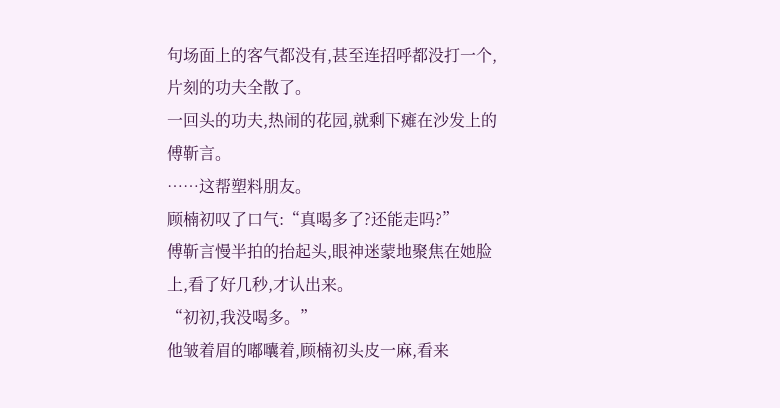句场面上的客气都没有,甚至连招呼都没打一个,片刻的功夫全散了。
一回头的功夫,热闹的花园,就剩下瘫在沙发上的傅靳言。
……这帮塑料朋友。
顾楠初叹了口气:“真喝多了?还能走吗?”
傅靳言慢半拍的抬起头,眼神迷蒙地聚焦在她脸上,看了好几秒,才认出来。
“初初,我没喝多。”
他皱着眉的嘟囔着,顾楠初头皮一麻,看来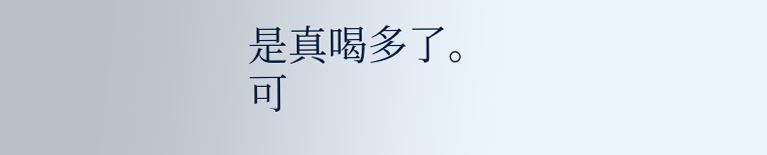是真喝多了。
可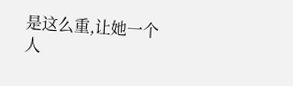是这么重,让她一个人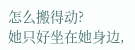怎么搬得动?
她只好坐在她身边,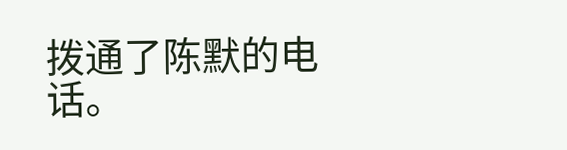拨通了陈默的电话。